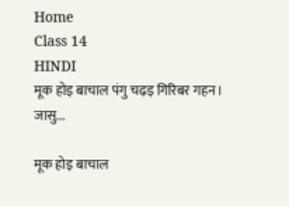Home
Class 14
HINDI
मूक होइ बाचाल पंगु चढ़इ गिरिबर गहन। जासु...

मूक होइ बाचाल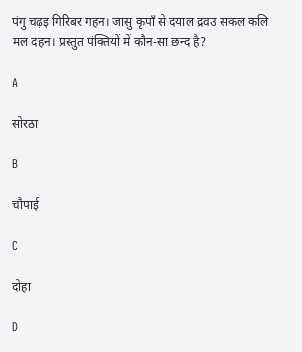पंगु चढ़इ गिरिबर गहन। जासु कृपाँ से दयाल द्रवउ सकल कलि मल दहन। प्रस्तुत पंक्तियों में कौन-सा छन्द है?

A

सोरठा

B

चौपाई

C

दोहा

D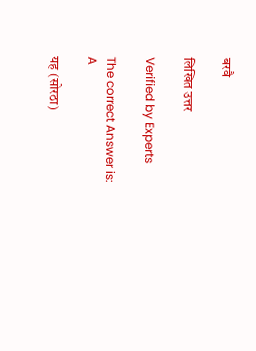बरवै

लिखित उत्तर

Verified by Experts

The correct Answer is:
A

यह (सोरठा)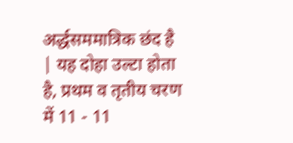अर्द्धसममात्रिक छंद है | यह दोहा उल्टा होता है, प्रथम व तृतीय चरण में 11 - 11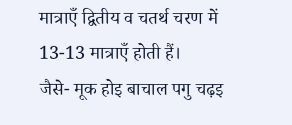मात्राएँ द्वितीय व चतर्थ चरण में 13-13 मात्राएँ होती हैं।
जैसे- मूक होइ बाचाल पगु चढ़इ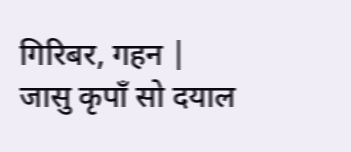गिरिबर, गहन |
जासु कृपाँ सो दयाल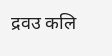द्रवउ कलि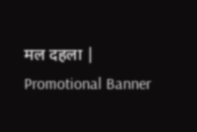मल दहला |
Promotional Banner